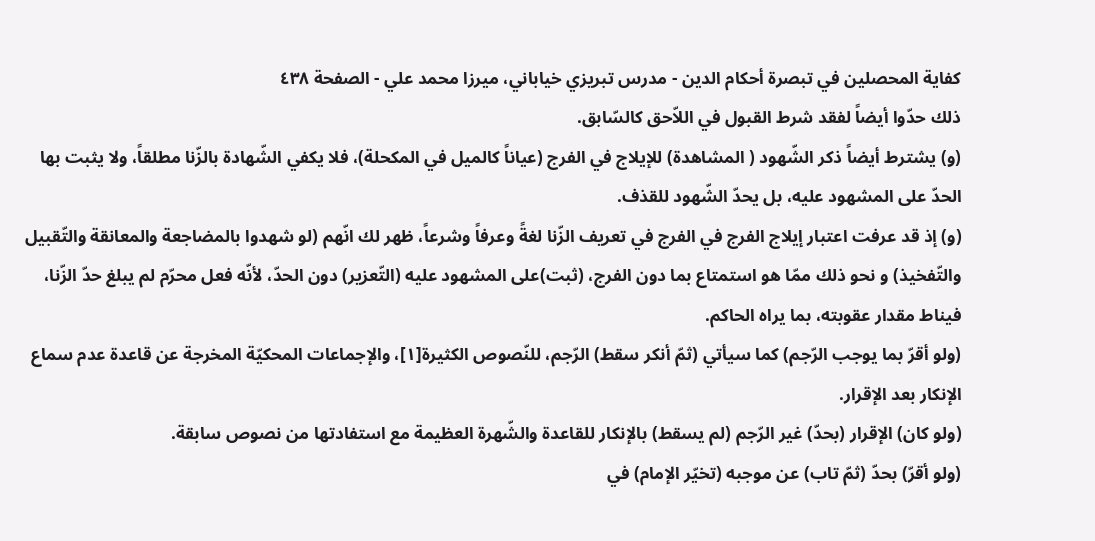كفاية المحصلين في تبصرة أحكام الدين - مدرس تبريزي خياباني، ميرزا محمد علي - الصفحة ٤٣٨
ذلك حدّوا أيضاً لفقد شرط القبول في اللاّحق كالسّابق.
(و) يشترط أيضاً ذكر الشّهود ( المشاهدة) للإيلاج في الفرج (عياناً كالميل في المكحلة)، فلا يكفي الشّهادة بالزّنا مطلقاً، ولا يثبت بها الحدّ على المشهود عليه، بل يحدّ الشّهود للقذف.
(و) إذ قد عرفت اعتبار إيلاج الفرج في الفرج في تعريف الزّنا لغةً وعرفاً وشرعاً، ظهر لك انّهم (لو شهدوا بالمضاجعة والمعانقة والتّقبيل والتّفخيذ) و نحو ذلك ممّا هو استمتاع بما دون الفرج، (ثبت)على المشهود عليه (التّعزير) دون الحدّ، لأنّه فعل محرّم لم يبلغ حدّ الزّنا، فيناط مقدار عقوبته، بما يراه الحاكم.
(ولو أقرّ بما يوجب الرّجم) كما سيأتي (ثمّ أنكر سقط) الرّجم، للنّصوص الكثيرة[١]، والإجماعات المحكيّة المخرجة عن قاعدة عدم سماع الإنكار بعد الإقرار.
(ولو كان) الإقرار (بحدّ) غير الرّجم (لم يسقط) بالإنكار للقاعدة والشّهرة العظيمة مع استفادتها من نصوص سابقة.
(ولو أقرّ) بحدّ (ثمّ تاب) عن موجبه (تخيّر الإمام) في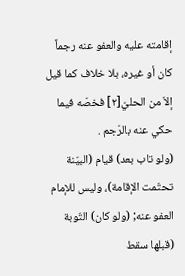إقامته عليه والعفو عنه رجماً كان أو غيره، بلا خلاف كما قيل إلاّ من الحليّ[٢] فخصّه فيما حكي عنه بالرّجم .
(ولو تاب بعد) قيام (البيّنة تحتّمت الإقامة)، وليس للإمام العفو عنه; (ولو كان) التّوبة (قبلها سقط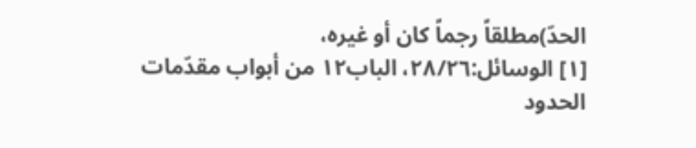الحدّ)مطلقاً رجماً كان أو غيره،
[١] الوسائل:٢٨/٢٦، الباب١٢ من أبواب مقدّمات الحدود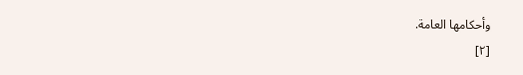وأحكامها العامة.
[٢]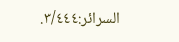السرائر:٣/٤٤٤.